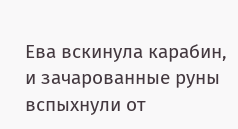Ева вскинула карабин, и зачарованные руны вспыхнули от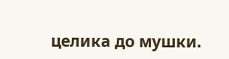целика до мушки.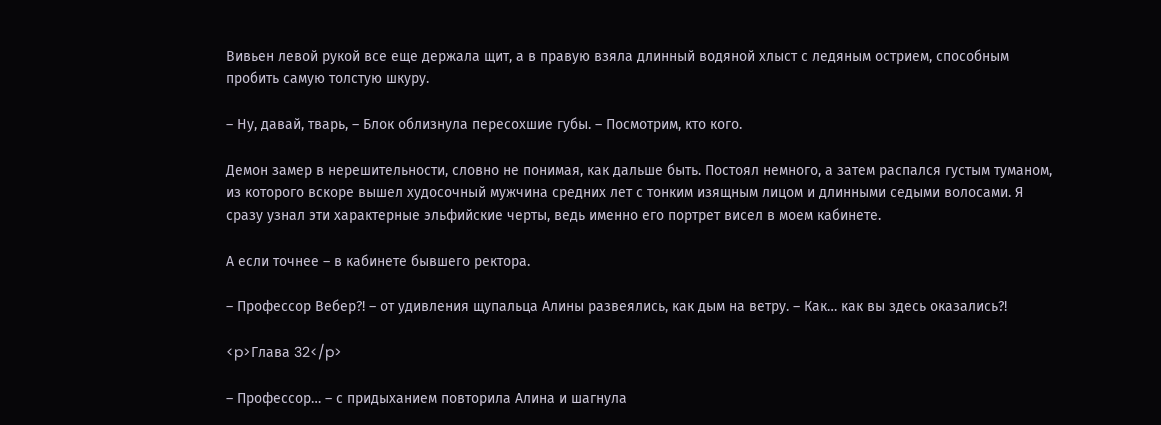Вивьен левой рукой все еще держала щит, а в правую взяла длинный водяной хлыст с ледяным острием, способным пробить самую толстую шкуру.

– Ну, давай, тварь, – Блок облизнула пересохшие губы. – Посмотрим, кто кого.

Демон замер в нерешительности, словно не понимая, как дальше быть. Постоял немного, а затем распался густым туманом, из которого вскоре вышел худосочный мужчина средних лет с тонким изящным лицом и длинными седыми волосами. Я сразу узнал эти характерные эльфийские черты, ведь именно его портрет висел в моем кабинете.

А если точнее – в кабинете бывшего ректора.

– Профессор Вебер?! – от удивления щупальца Алины развеялись, как дым на ветру. – Как… как вы здесь оказались?!

<p>Глава 32</p>

– Профессор… – с придыханием повторила Алина и шагнула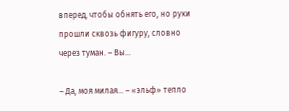вперед, чтобы обнять его, но руки прошли сквозь фигуру, словно через туман. – Вы…

– Да, моя милая… – «эльф» тепло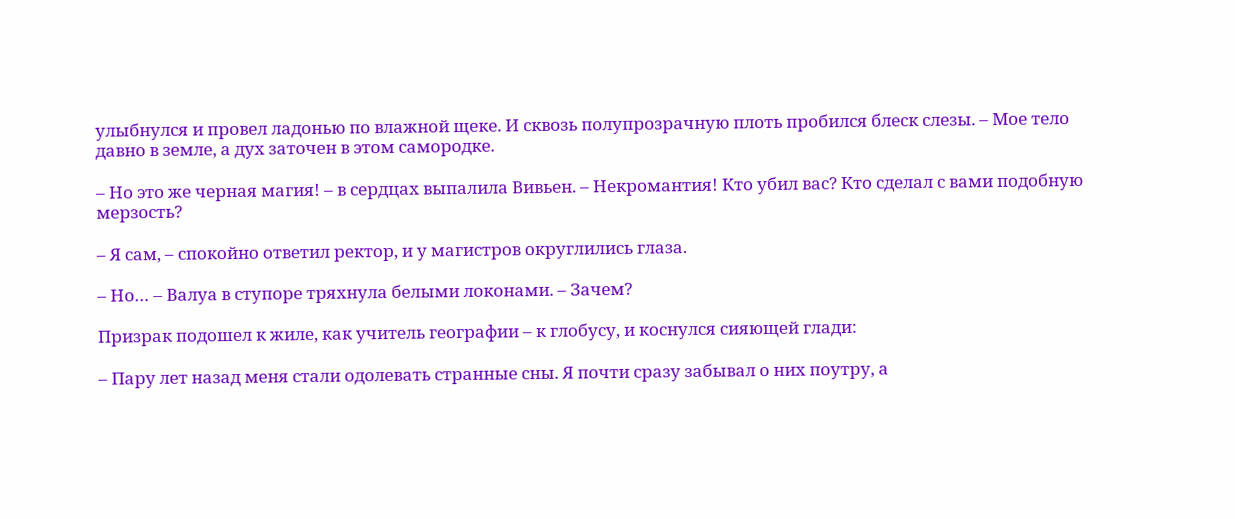улыбнулся и провел ладонью по влажной щеке. И сквозь полупрозрачную плоть пробился блеск слезы. – Мое тело давно в земле, а дух заточен в этом самородке.

– Но это же черная магия! – в сердцах выпалила Вивьен. – Некромантия! Кто убил вас? Кто сделал с вами подобную мерзость?

– Я сам, – спокойно ответил ректор, и у магистров округлились глаза.

– Но… – Валуа в ступоре тряхнула белыми локонами. – Зачем?

Призрак подошел к жиле, как учитель географии – к глобусу, и коснулся сияющей глади:

– Пару лет назад меня стали одолевать странные сны. Я почти сразу забывал о них поутру, а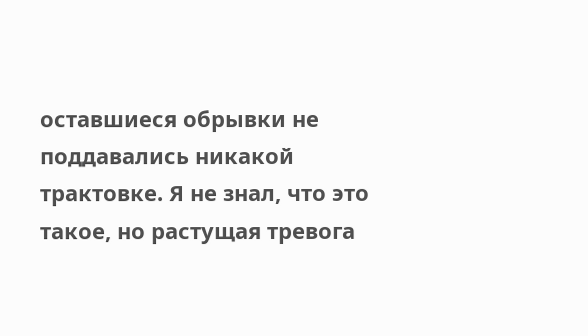оставшиеся обрывки не поддавались никакой трактовке. Я не знал, что это такое, но растущая тревога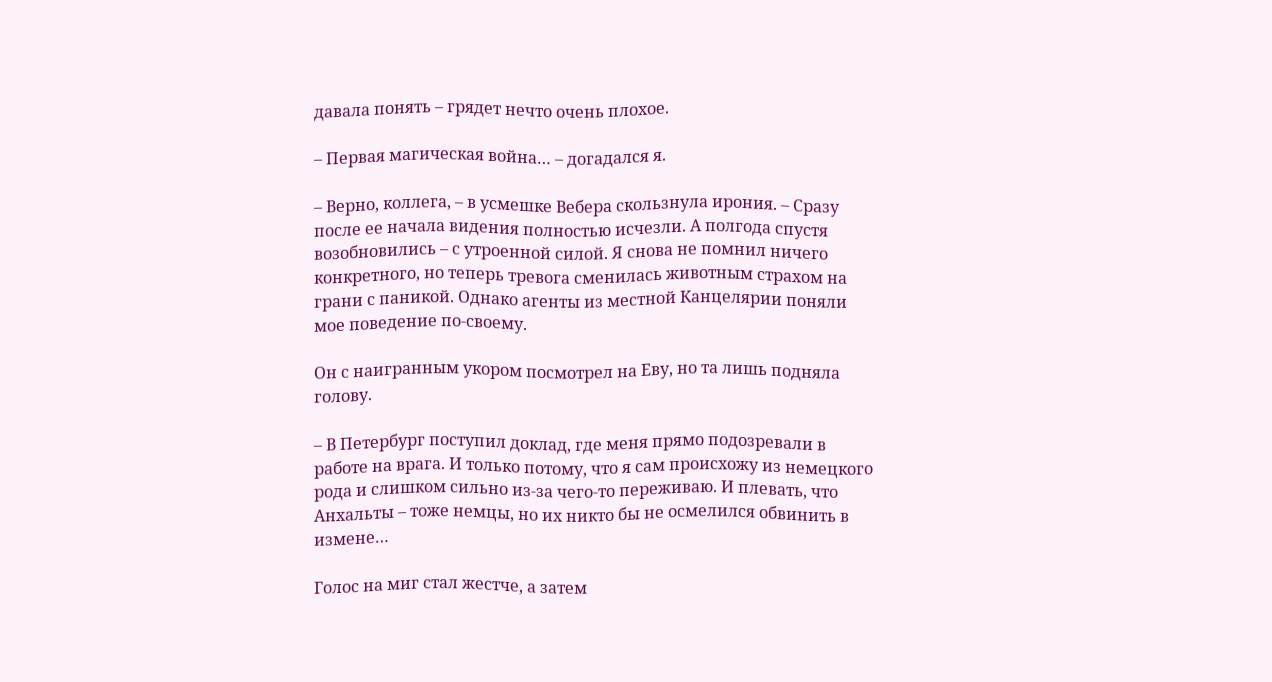давала понять – грядет нечто очень плохое.

– Первая магическая война… – догадался я.

– Верно, коллега, – в усмешке Вебера скользнула ирония. – Сразу после ее начала видения полностью исчезли. А полгода спустя возобновились – с утроенной силой. Я снова не помнил ничего конкретного, но теперь тревога сменилась животным страхом на грани с паникой. Однако агенты из местной Канцелярии поняли мое поведение по-своему.

Он с наигранным укором посмотрел на Еву, но та лишь подняла голову.

– В Петербург поступил доклад, где меня прямо подозревали в работе на врага. И только потому, что я сам происхожу из немецкого рода и слишком сильно из-за чего-то переживаю. И плевать, что Анхальты – тоже немцы, но их никто бы не осмелился обвинить в измене…

Голос на миг стал жестче, а затем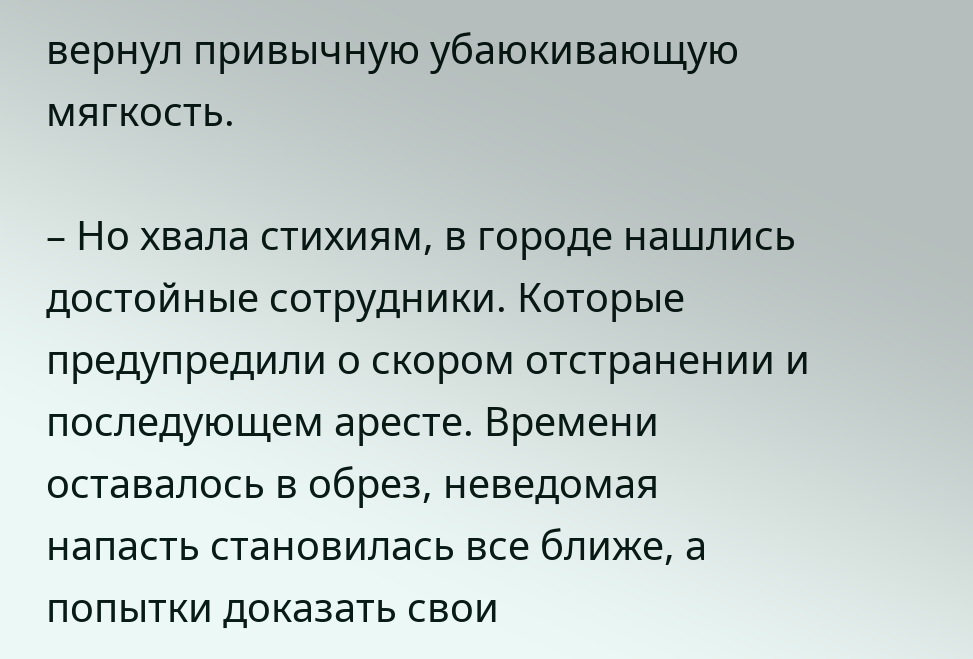вернул привычную убаюкивающую мягкость.

– Но хвала стихиям, в городе нашлись достойные сотрудники. Которые предупредили о скором отстранении и последующем аресте. Времени оставалось в обрез, неведомая напасть становилась все ближе, а попытки доказать свои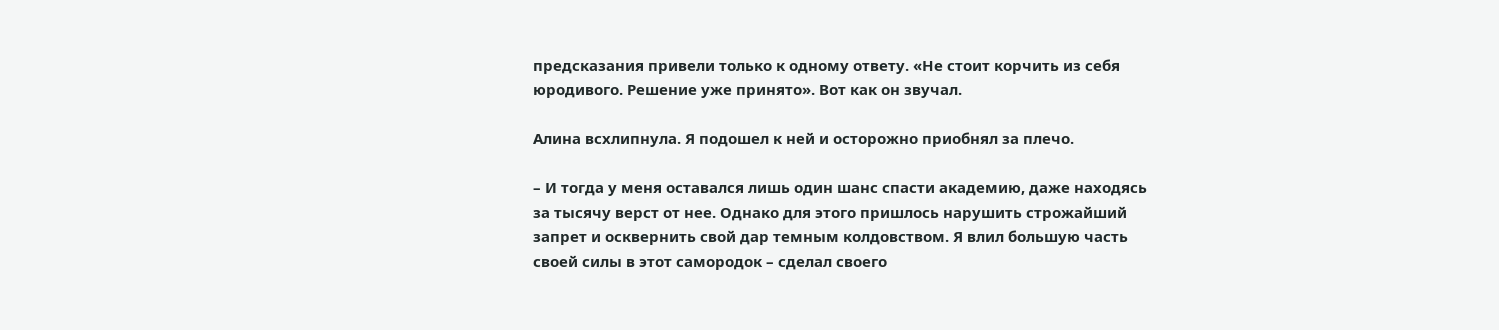предсказания привели только к одному ответу. «Не стоит корчить из себя юродивого. Решение уже принято». Вот как он звучал.

Алина всхлипнула. Я подошел к ней и осторожно приобнял за плечо.

– И тогда у меня оставался лишь один шанс спасти академию, даже находясь за тысячу верст от нее. Однако для этого пришлось нарушить строжайший запрет и осквернить свой дар темным колдовством. Я влил большую часть своей силы в этот самородок – сделал своего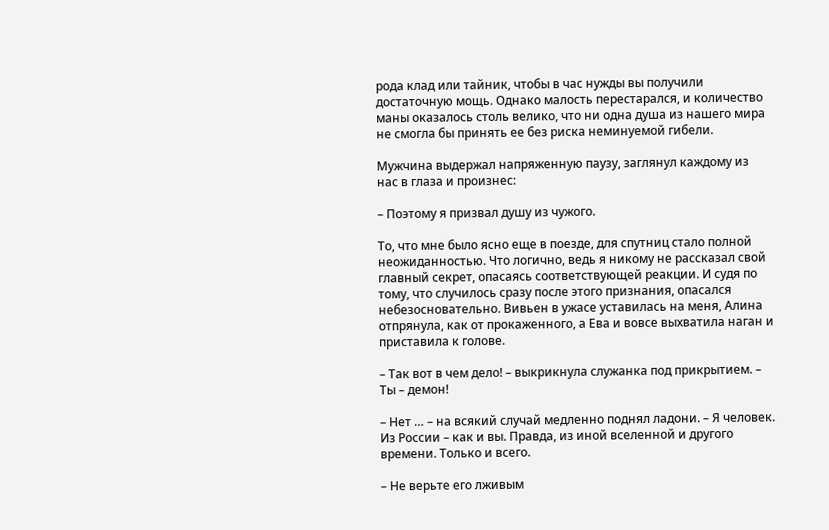рода клад или тайник, чтобы в час нужды вы получили достаточную мощь. Однако малость перестарался, и количество маны оказалось столь велико, что ни одна душа из нашего мира не смогла бы принять ее без риска неминуемой гибели.

Мужчина выдержал напряженную паузу, заглянул каждому из нас в глаза и произнес:

– Поэтому я призвал душу из чужого.

То, что мне было ясно еще в поезде, для спутниц стало полной неожиданностью. Что логично, ведь я никому не рассказал свой главный секрет, опасаясь соответствующей реакции. И судя по тому, что случилось сразу после этого признания, опасался небезосновательно. Вивьен в ужасе уставилась на меня, Алина отпрянула, как от прокаженного, а Ева и вовсе выхватила наган и приставила к голове.

– Так вот в чем дело! – выкрикнула служанка под прикрытием. – Ты – демон!

– Нет … – на всякий случай медленно поднял ладони. – Я человек. Из России – как и вы. Правда, из иной вселенной и другого времени. Только и всего.

– Не верьте его лживым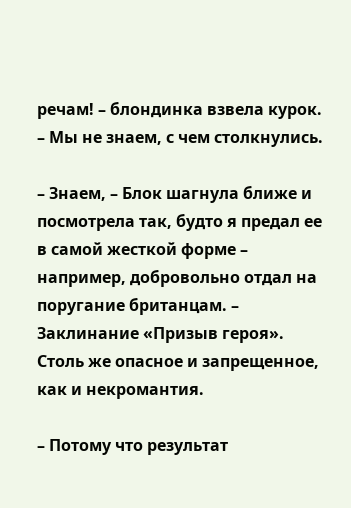речам! – блондинка взвела курок. – Мы не знаем, с чем столкнулись.

– Знаем, – Блок шагнула ближе и посмотрела так, будто я предал ее в самой жесткой форме – например, добровольно отдал на поругание британцам. – Заклинание «Призыв героя». Столь же опасное и запрещенное, как и некромантия.

– Потому что результат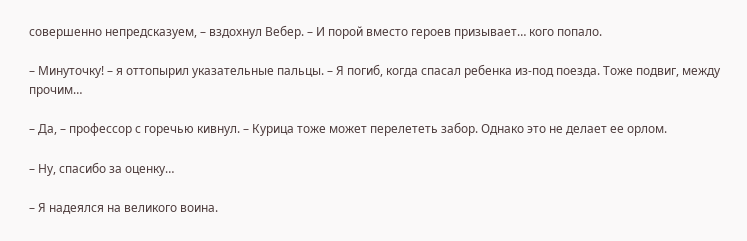совершенно непредсказуем, – вздохнул Вебер. – И порой вместо героев призывает… кого попало.

– Минуточку! – я оттопырил указательные пальцы. – Я погиб, когда спасал ребенка из-под поезда. Тоже подвиг, между прочим…

– Да, – профессор с горечью кивнул. – Курица тоже может перелететь забор. Однако это не делает ее орлом.

– Ну, спасибо за оценку…

– Я надеялся на великого воина.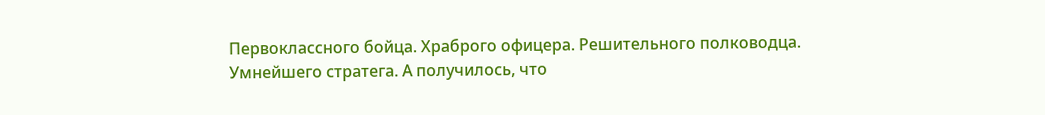Первоклассного бойца. Храброго офицера. Решительного полководца. Умнейшего стратега. А получилось, что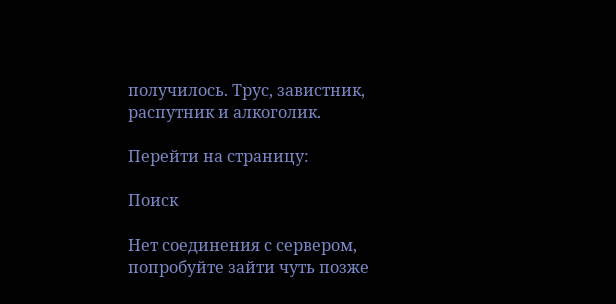получилось. Трус, завистник, распутник и алкоголик.

Перейти на страницу:

Поиск

Нет соединения с сервером, попробуйте зайти чуть позже